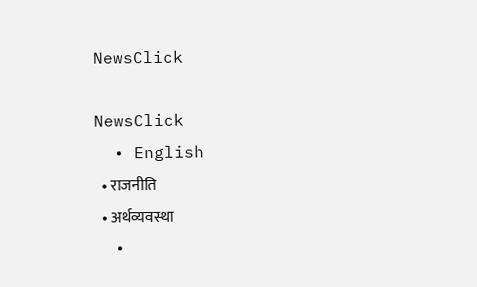NewsClick

NewsClick
  • English
  • राजनीति
  • अर्थव्यवस्था
  •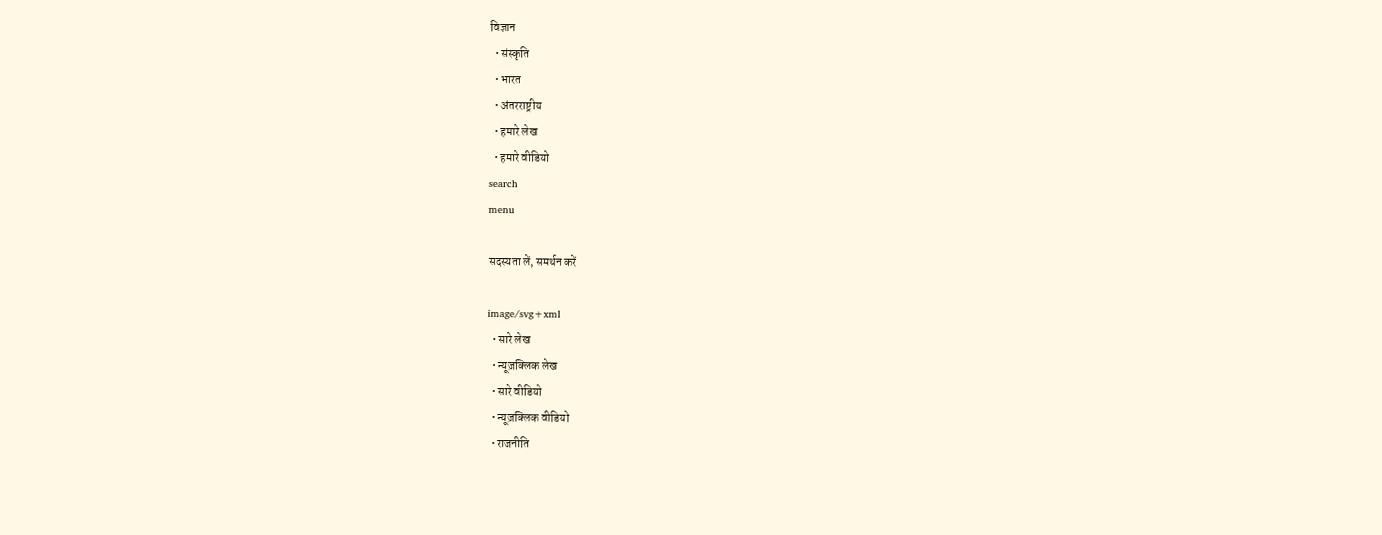विज्ञान
  • संस्कृति
  • भारत
  • अंतरराष्ट्रीय
  • हमारे लेख
  • हमारे वीडियो
search
menu

सदस्यता लें, समर्थन करें

image/svg+xml
  • सारे लेख
  • न्यूज़क्लिक लेख
  • सारे वीडियो
  • न्यूज़क्लिक वीडियो
  • राजनीति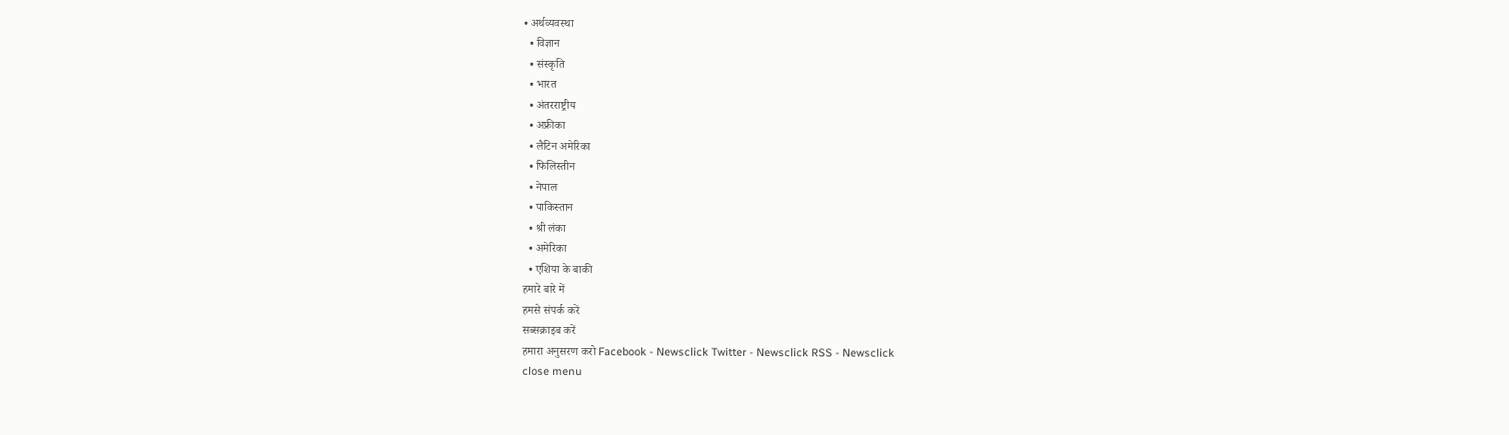• अर्थव्यवस्था
  • विज्ञान
  • संस्कृति
  • भारत
  • अंतरराष्ट्रीय
  • अफ्रीका
  • लैटिन अमेरिका
  • फिलिस्तीन
  • नेपाल
  • पाकिस्तान
  • श्री लंका
  • अमेरिका
  • एशिया के बाकी
हमारे बारे में
हमसे संपर्क करें
सब्सक्राइब करें
हमारा अनुसरण करो Facebook - Newsclick Twitter - Newsclick RSS - Newsclick
close menu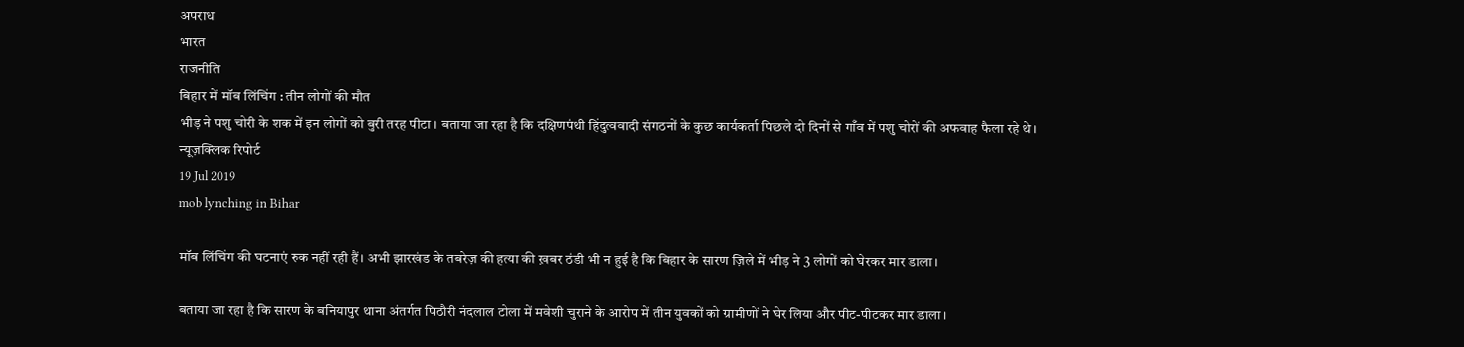अपराध
भारत
राजनीति
बिहार में मॉब लिंचिंग : तीन लोगों की मौत
भीड़ ने पशु चोरी के शक में इन लोगों को बुरी तरह पीटा। बताया जा रहा है कि दक्षिणपंथी हिंदुत्ववादी संगठनों के कुछ कार्यकर्ता पिछले दो दिनों से गाँव में पशु चोरों की अफवाह फैला रहे थे।
न्यूज़क्लिक रिपोर्ट
19 Jul 2019
mob lynching in Bihar

मॉब लिंचिंग की घटनाएं रुक नहीं रही हैं। अभी झारखंड के तबरेज़ की हत्या की ख़बर ठंडी भी न हुई है कि बिहार के सारण ज़िले में भीड़ ने 3 लोगों को घेरकर मार डाला।

बताया जा रहा है कि सारण के बनियापुर थाना अंतर्गत पिठौरी नंदलाल टोला में मवेशी चुराने के आरोप में तीन युवकों को ग्रामीणों ने घेर लिया और पीट-पीटकर मार डाला।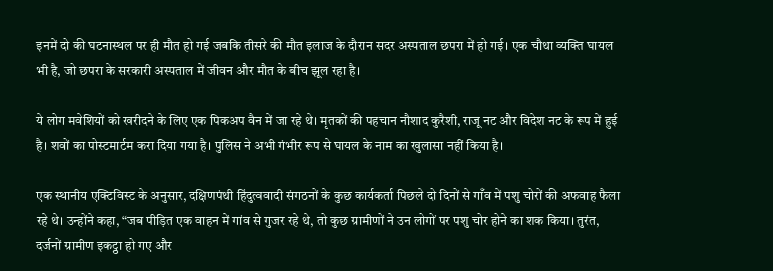इनमें दो की घटनास्थल पर ही मौत हो गई जबकि तीसरे की मौत इलाज के दौरान सदर अस्पताल छपरा में हो गई। एक चौथा व्यक्ति घायल भी है, जो छपरा के सरकारी अस्पताल में जीवन और मौत के बीच झूल रहा है।

ये लोग मवेशियों को खरीदने के लिए एक पिकअप वैन में जा रहे थे। मृतकों की पहचान नौशाद कुरैशी, राजू नट और विदेश नट के रूप में हुई है। शवों का पोस्टमार्टम करा दिया गया है। पुलिस ने अभी गंभीर रूप से घायल के नाम का खुलासा नहीं किया है।

एक स्थानीय एक्टिविस्ट के अनुसार, दक्षिणपंथी हिंदुत्ववादी संगठनों के कुछ कार्यकर्ता पिछले दो दिनों से गाँव में पशु चोरों की अफवाह फैला रहे थे। उन्होंने कहा, “जब पीड़ित एक वाहन में गांव से गुजर रहे थे, तो कुछ ग्रामीणों ने उन लोगों पर पशु चोर होने का शक किया। तुरंत, दर्जनों ग्रामीण इकट्ठा हो गए और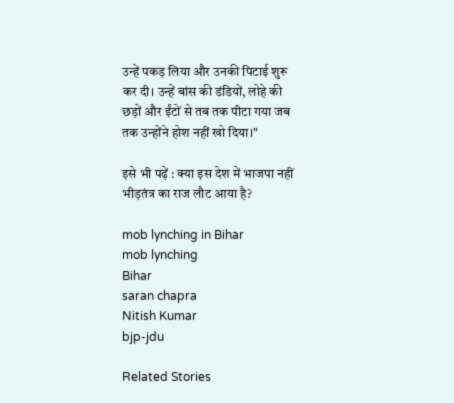उन्हें पकड़ लिया और उनकी पिटाई शुरू कर दी। उन्हें बांस की डंडियों, लोहे की छड़ों और ईंटों से तब तक पीटा गया जब तक उन्होंने होश नहीं खो दिया।"

इसे भी पढ़ें : क्या इस देश में भाजपा नहीं भीड़तंत्र का राज लौट आया है?

mob lynching in Bihar
mob lynching
Bihar
saran chapra
Nitish Kumar
bjp-jdu

Related Stories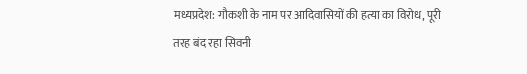मध्यप्रदेश: गौकशी के नाम पर आदिवासियों की हत्या का विरोध, पूरी तरह बंद रहा सिवनी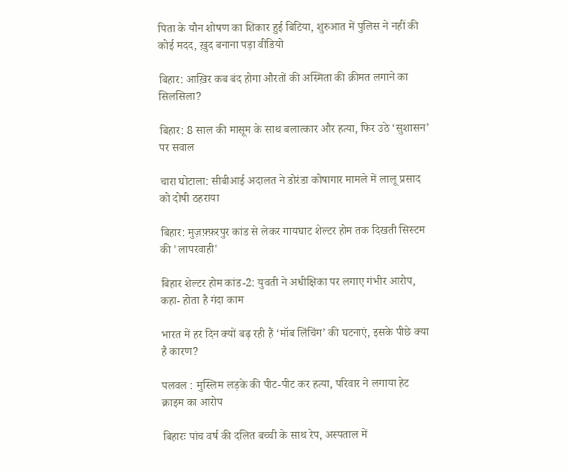पिता के यौन शोषण का शिकार हुई बिटिया, शुरुआत में पुलिस ने नहीं की कोई मदद, ख़ुद बनाना पड़ा वीडियो

बिहार: आख़िर कब बंद होगा औरतों की अस्मिता की क़ीमत लगाने का सिलसिला?

बिहार: 8 साल की मासूम के साथ बलात्कार और हत्या, फिर उठे ‘सुशासन’ पर सवाल

चारा घोटाला: सीबीआई अदालत ने डोरंडा कोषागार मामले में लालू प्रसाद को दोषी ठहराया

बिहार: मुज़फ़्फ़रपुर कांड से लेकर गायघाट शेल्टर होम तक दिखती सिस्टम की 'लापरवाही'

बिहार शेल्टर होम कांड-2: युवती ने अधीक्षिका पर लगाए गंभीर आरोप, कहा- होता है गंदा काम

भारत में हर दिन क्यों बढ़ रही हैं ‘मॉब लिंचिंग’ की घटनाएं, इसके पीछे क्या है कारण?

पलवल : मुस्लिम लड़के की पीट-पीट कर हत्या, परिवार ने लगाया हेट क्राइम का आरोप

बिहारः पांच वर्ष की दलित बच्ची के साथ रेप, अस्पताल में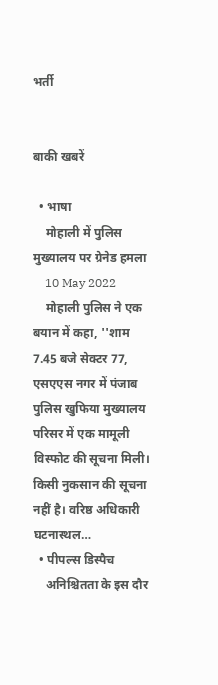भर्ती


बाकी खबरें

  • भाषा
    मोहाली में पुलिस मुख्यालय पर ग्रेनेड हमला
    10 May 2022
    मोहाली पुलिस ने एक बयान में कहा, ''शाम 7.45 बजे सेक्टर 77, एसएएस नगर में पंजाब पुलिस खुफिया मुख्यालय परिसर में एक मामूली विस्फोट की सूचना मिली। किसी नुकसान की सूचना नहीं है। वरिष्ठ अधिकारी घटनास्थल…
  • पीपल्स डिस्पैच
    अनिश्चितता के इस दौर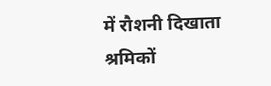में रौशनी दिखाता श्रमिकों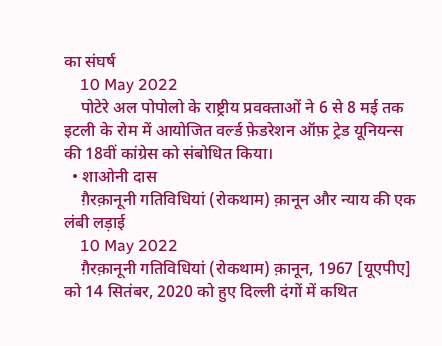का संघर्ष
    10 May 2022
    पोटेरे अल पोपोलो के राष्ट्रीय प्रवक्ताओं ने 6 से 8 मई तक इटली के रोम में आयोजित वर्ल्ड फ़ेडरेशन ऑफ़ ट्रेड यूनियन्स की 18वीं कांग्रेस को संबोधित किया।
  • शाओनी दास
    ग़ैरक़ानूनी गतिविधियां (रोकथाम) क़ानून और न्याय की एक लंबी लड़ाई
    10 May 2022
    ग़ैरक़ानूनी गतिविधियां (रोकथाम) क़ानून, 1967 [यूएपीए] को 14 सितंबर, 2020 को हुए दिल्ली दंगों में कथित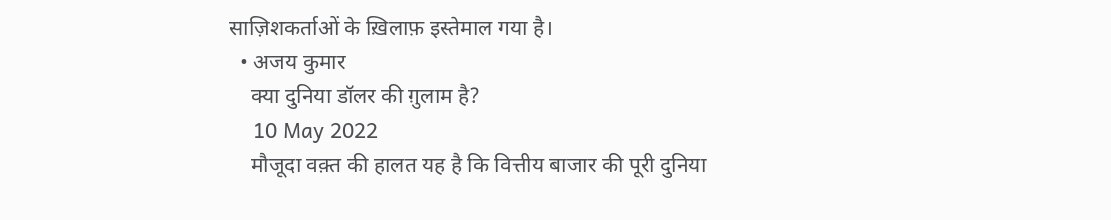साज़िशकर्ताओं के ख़िलाफ़ इस्तेमाल गया है।
  • अजय कुमार
    क्या दुनिया डॉलर की ग़ुलाम है?
    10 May 2022
    मौजूदा वक़्त की हालत यह है कि वित्तीय बाजार की पूरी दुनिया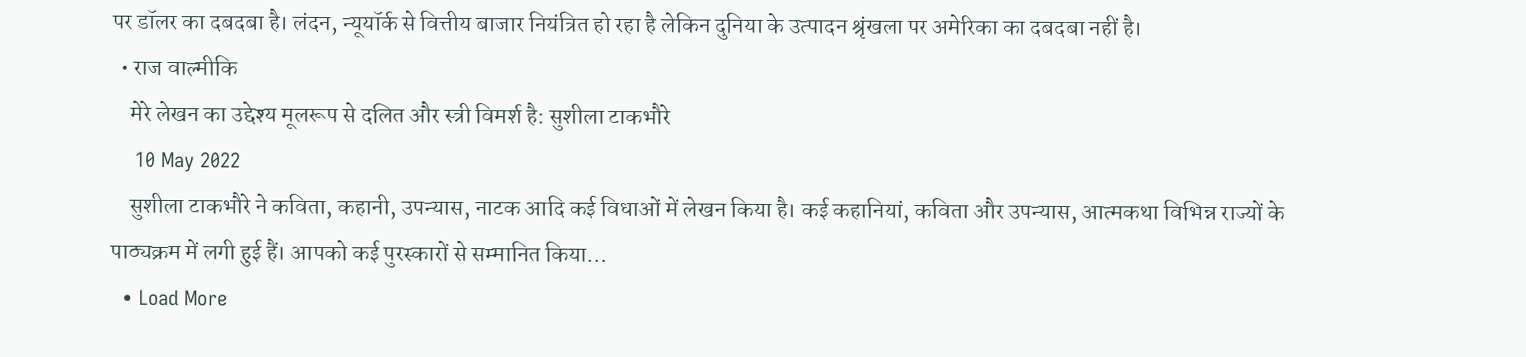पर डॉलर का दबदबा है। लंदन, न्यूयॉर्क से वित्तीय बाजार नियंत्रित हो रहा है लेकिन दुनिया के उत्पादन श्रृंखला पर अमेरिका का दबदबा नहीं है।
  • राज वाल्मीकि
    मेरे लेखन का उद्देश्य मूलरूप से दलित और स्त्री विमर्श है: सुशीला टाकभौरे
    10 May 2022
    सुशीला टाकभौरे ने कविता, कहानी, उपन्यास, नाटक आदि कई विधाओं में लेखन किया है। कई कहानियां, कविता और उपन्यास, आत्मकथा विभिन्न राज्यों के पाठ्यक्रम में लगी हुई हैं। आपको कई पुरस्कारों से सम्मानित किया…
  • Load More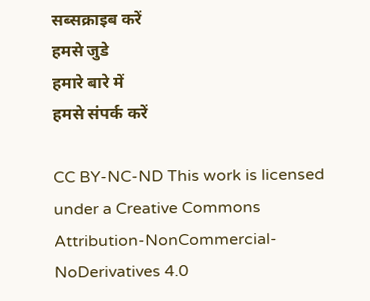सब्सक्राइब करें
हमसे जुडे
हमारे बारे में
हमसे संपर्क करें

CC BY-NC-ND This work is licensed under a Creative Commons Attribution-NonCommercial-NoDerivatives 4.0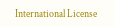International License